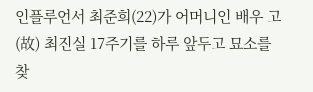인플루언서 최준희(22)가 어머니인 배우 고(故) 최진실 17주기를 하루 앞두고 묘소를 찾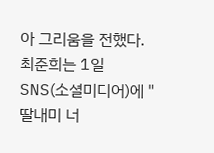아 그리움을 전했다.
최준희는 1일 SNS(소셜미디어)에 "딸내미 너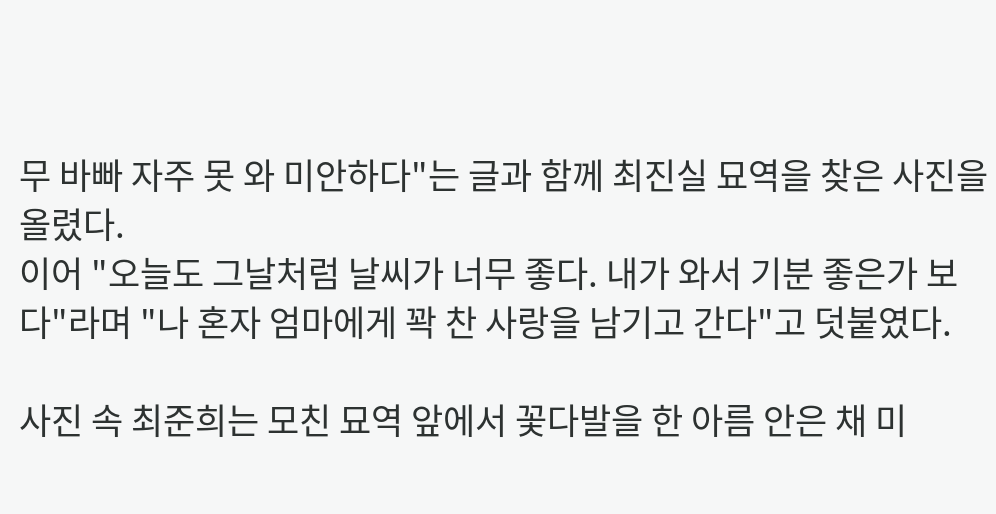무 바빠 자주 못 와 미안하다"는 글과 함께 최진실 묘역을 찾은 사진을 올렸다.
이어 "오늘도 그날처럼 날씨가 너무 좋다. 내가 와서 기분 좋은가 보다"라며 "나 혼자 엄마에게 꽉 찬 사랑을 남기고 간다"고 덧붙였다.

사진 속 최준희는 모친 묘역 앞에서 꽃다발을 한 아름 안은 채 미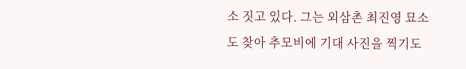소 짓고 있다. 그는 외삼촌 최진영 묘소도 찾아 추모비에 기대 사진을 찍기도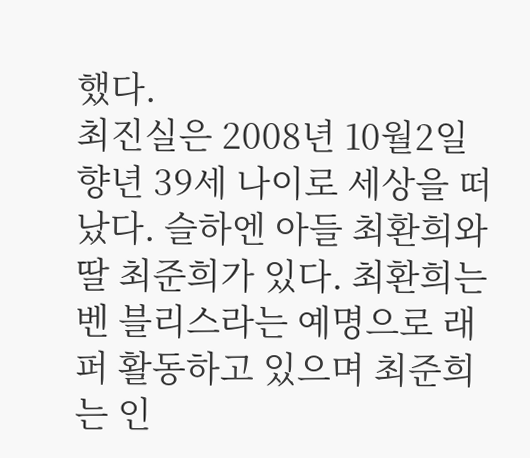했다.
최진실은 2008년 10월2일 향년 39세 나이로 세상을 떠났다. 슬하엔 아들 최환희와 딸 최준희가 있다. 최환희는 벤 블리스라는 예명으로 래퍼 활동하고 있으며 최준희는 인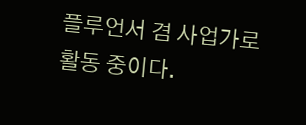플루언서 겸 사업가로 활동 중이다.